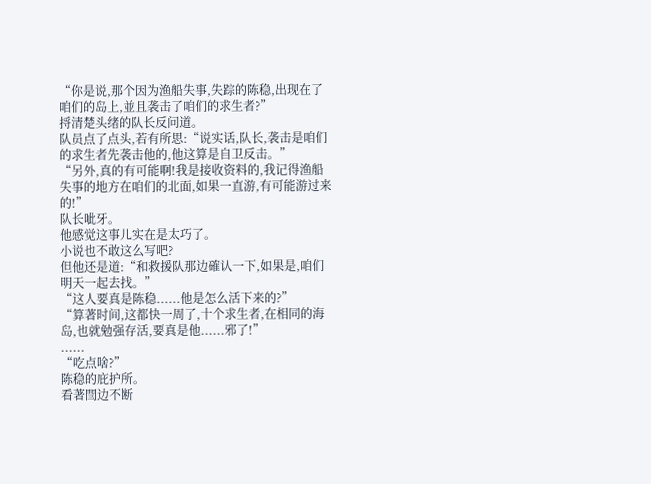“你是说,那个因为渔船失事,失踪的陈稳,出现在了咱们的岛上,並且袭击了咱们的求生者?”
捋清楚头绪的队长反问道。
队员点了点头,若有所思:“说实话,队长,袭击是咱们的求生者先袭击他的,他这算是自卫反击。”
“另外,真的有可能啊!我是接收资料的,我记得渔船失事的地方在咱们的北面,如果一直游,有可能游过来的!”
队长呲牙。
他感觉这事儿实在是太巧了。
小说也不敢这么写吧?
但他还是道:“和救援队那边確认一下,如果是,咱们明天一起去找。”
“这人要真是陈稳......他是怎么活下来的?”
“算著时间,这都快一周了,十个求生者,在相同的海岛,也就勉强存活,要真是他......邪了!”
......
“吃点啥?”
陈稳的庇护所。
看著閆边不断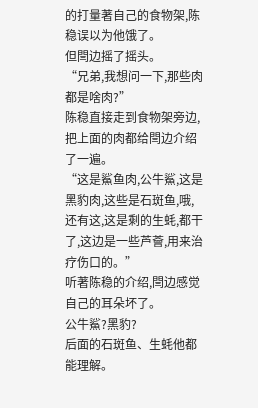的打量著自己的食物架,陈稳误以为他饿了。
但閆边摇了摇头。
“兄弟,我想问一下,那些肉都是啥肉?”
陈稳直接走到食物架旁边,把上面的肉都给閆边介绍了一遍。
“这是鯊鱼肉,公牛鯊,这是黑豹肉,这些是石斑鱼,哦,还有这,这是剩的生蚝,都干了,这边是一些芦薈,用来治疗伤口的。”
听著陈稳的介绍,閆边感觉自己的耳朵坏了。
公牛鯊?黑豹?
后面的石斑鱼、生蚝他都能理解。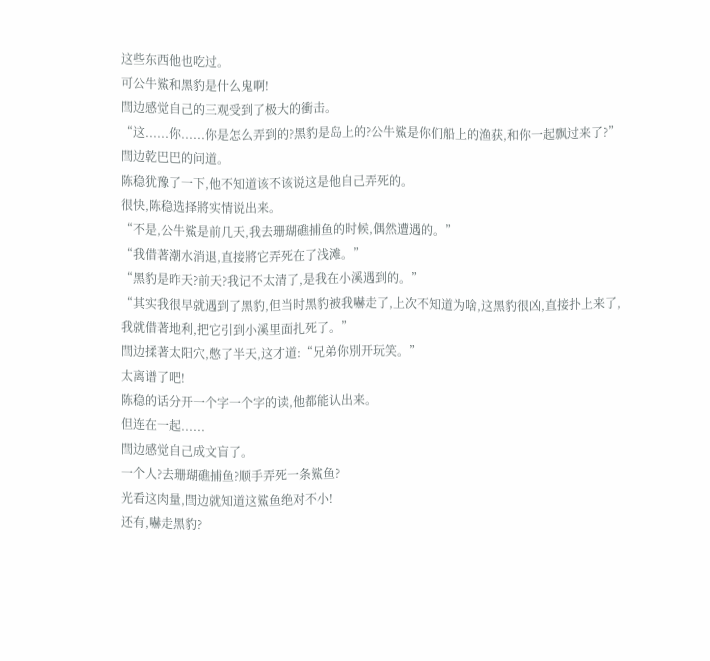这些东西他也吃过。
可公牛鯊和黑豹是什么鬼啊!
閆边感觉自己的三观受到了极大的衝击。
“这......你......你是怎么弄到的?黑豹是岛上的?公牛鯊是你们船上的渔获,和你一起飘过来了?”
閆边乾巴巴的问道。
陈稳犹豫了一下,他不知道该不该说这是他自己弄死的。
很快,陈稳选择將实情说出来。
“不是,公牛鯊是前几天,我去珊瑚礁捕鱼的时候,偶然遭遇的。”
“我借著潮水消退,直接將它弄死在了浅滩。”
“黑豹是昨天?前天?我记不太清了,是我在小溪遇到的。”
“其实我很早就遇到了黑豹,但当时黑豹被我嚇走了,上次不知道为啥,这黑豹很凶,直接扑上来了,我就借著地利,把它引到小溪里面扎死了。”
閆边揉著太阳穴,憋了半天,这才道:“兄弟你別开玩笑。”
太离谱了吧!
陈稳的话分开一个字一个字的读,他都能认出来。
但连在一起......
閆边感觉自己成文盲了。
一个人?去珊瑚礁捕鱼?顺手弄死一条鯊鱼?
光看这肉量,閆边就知道这鯊鱼绝对不小!
还有,嚇走黑豹?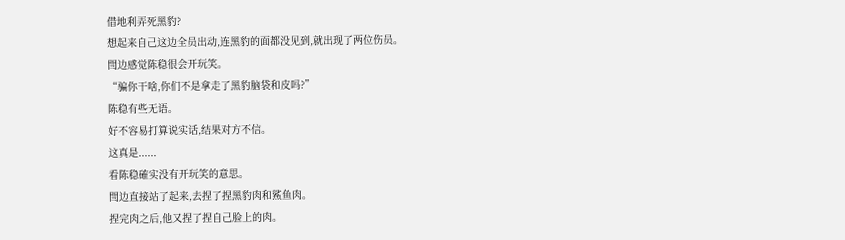借地利弄死黑豹?
想起来自己这边全员出动,连黑豹的面都没见到,就出现了两位伤员。
閆边感觉陈稳很会开玩笑。
“骗你干啥,你们不是拿走了黑豹脑袋和皮吗?”
陈稳有些无语。
好不容易打算说实话,结果对方不信。
这真是......
看陈稳確实没有开玩笑的意思。
閆边直接站了起来,去捏了捏黑豹肉和鯊鱼肉。
捏完肉之后,他又捏了捏自己脸上的肉。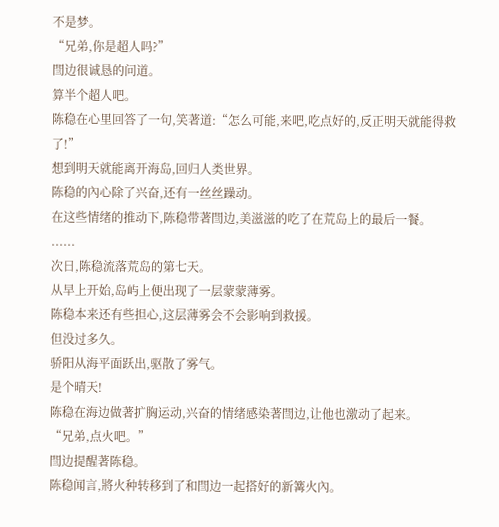不是梦。
“兄弟,你是超人吗?”
閆边很诚恳的问道。
算半个超人吧。
陈稳在心里回答了一句,笑著道:“怎么可能,来吧,吃点好的,反正明天就能得救了!”
想到明天就能离开海岛,回归人类世界。
陈稳的內心除了兴奋,还有一丝丝躁动。
在这些情绪的推动下,陈稳带著閆边,美滋滋的吃了在荒岛上的最后一餐。
......
次日,陈稳流落荒岛的第七天。
从早上开始,岛屿上便出现了一层蒙蒙薄雾。
陈稳本来还有些担心,这层薄雾会不会影响到救援。
但没过多久。
骄阳从海平面跃出,驱散了雾气。
是个晴天!
陈稳在海边做著扩胸运动,兴奋的情绪感染著閆边,让他也激动了起来。
“兄弟,点火吧。”
閆边提醒著陈稳。
陈稳闻言,將火种转移到了和閆边一起搭好的新篝火內。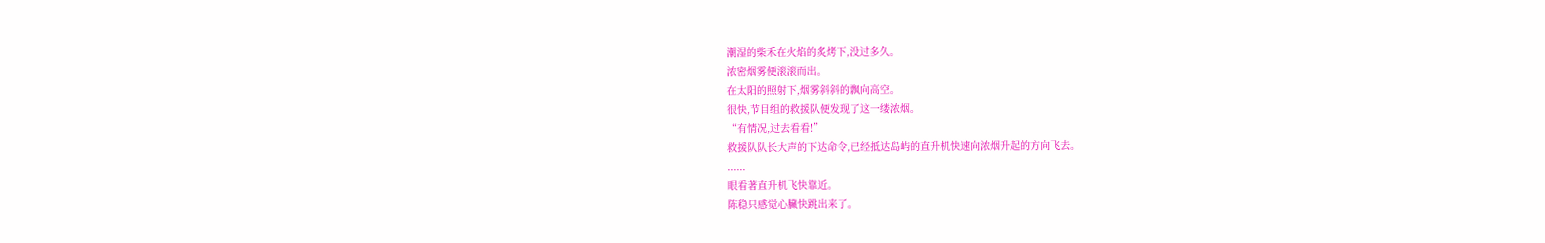潮湿的柴禾在火焰的炙烤下,没过多久。
浓密烟雾便滚滚而出。
在太阳的照射下,烟雾斜斜的飘向高空。
很快,节目组的救援队便发现了这一缕浓烟。
“有情况,过去看看!”
救援队队长大声的下达命令,已经抵达岛屿的直升机快速向浓烟升起的方向飞去。
......
眼看著直升机飞快靠近。
陈稳只感觉心臟快跳出来了。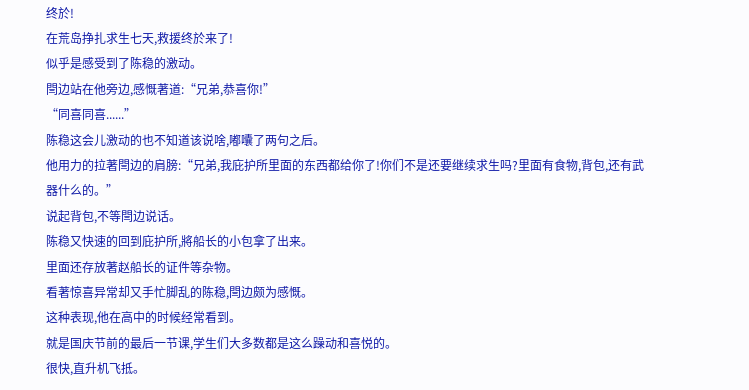终於!
在荒岛挣扎求生七天,救援终於来了!
似乎是感受到了陈稳的激动。
閆边站在他旁边,感慨著道:“兄弟,恭喜你!”
“同喜同喜......”
陈稳这会儿激动的也不知道该说啥,嘟囔了两句之后。
他用力的拉著閆边的肩膀:“兄弟,我庇护所里面的东西都给你了!你们不是还要继续求生吗?里面有食物,背包,还有武器什么的。”
说起背包,不等閆边说话。
陈稳又快速的回到庇护所,將船长的小包拿了出来。
里面还存放著赵船长的证件等杂物。
看著惊喜异常却又手忙脚乱的陈稳,閆边颇为感慨。
这种表现,他在高中的时候经常看到。
就是国庆节前的最后一节课,学生们大多数都是这么躁动和喜悦的。
很快,直升机飞抵。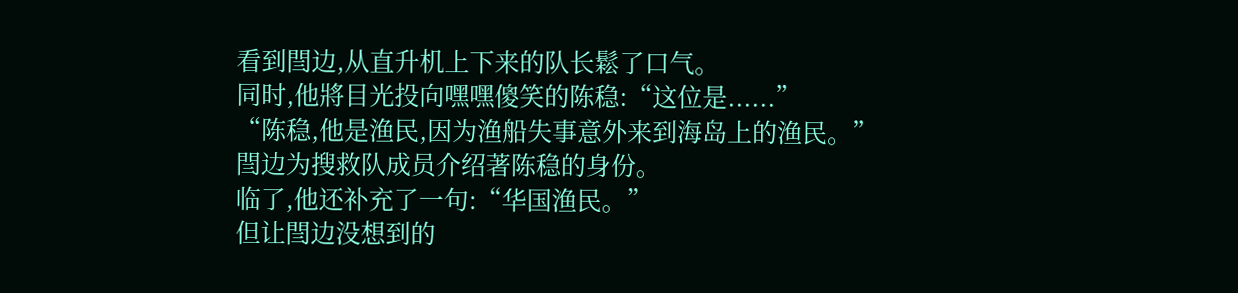看到閆边,从直升机上下来的队长鬆了口气。
同时,他將目光投向嘿嘿傻笑的陈稳:“这位是......”
“陈稳,他是渔民,因为渔船失事意外来到海岛上的渔民。”
閆边为搜救队成员介绍著陈稳的身份。
临了,他还补充了一句:“华国渔民。”
但让閆边没想到的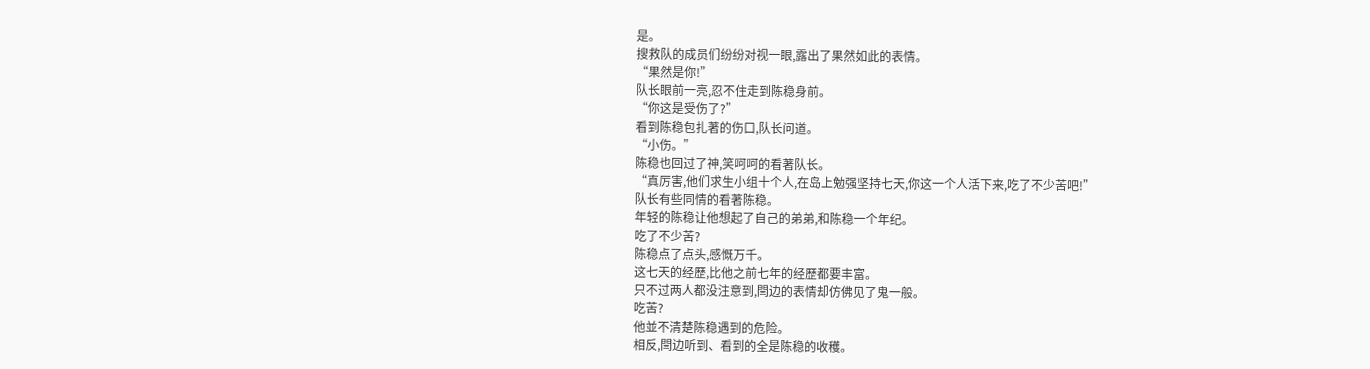是。
搜救队的成员们纷纷对视一眼,露出了果然如此的表情。
“果然是你!”
队长眼前一亮,忍不住走到陈稳身前。
“你这是受伤了?”
看到陈稳包扎著的伤口,队长问道。
“小伤。”
陈稳也回过了神,笑呵呵的看著队长。
“真厉害,他们求生小组十个人,在岛上勉强坚持七天,你这一个人活下来,吃了不少苦吧!”
队长有些同情的看著陈稳。
年轻的陈稳让他想起了自己的弟弟,和陈稳一个年纪。
吃了不少苦?
陈稳点了点头,感慨万千。
这七天的经歷,比他之前七年的经歷都要丰富。
只不过两人都没注意到,閆边的表情却仿佛见了鬼一般。
吃苦?
他並不清楚陈稳遇到的危险。
相反,閆边听到、看到的全是陈稳的收穫。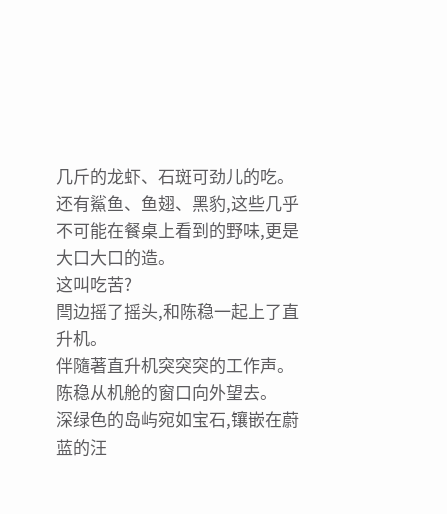几斤的龙虾、石斑可劲儿的吃。
还有鯊鱼、鱼翅、黑豹,这些几乎不可能在餐桌上看到的野味,更是大口大口的造。
这叫吃苦?
閆边摇了摇头,和陈稳一起上了直升机。
伴隨著直升机突突突的工作声。
陈稳从机舱的窗口向外望去。
深绿色的岛屿宛如宝石,镶嵌在蔚蓝的汪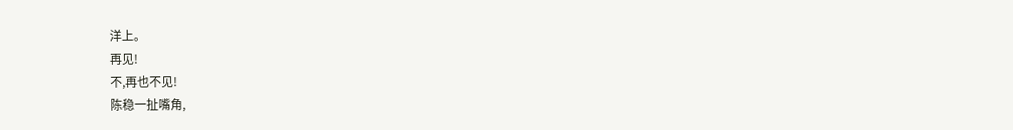洋上。
再见!
不,再也不见!
陈稳一扯嘴角,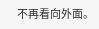不再看向外面。